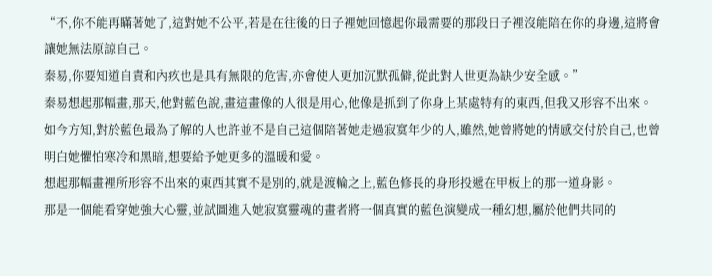“不,你不能再瞞著她了,這對她不公平,若是在往後的日子裡她回憶起你最需要的那段日子裡沒能陪在你的身邊,這將會讓她無法原諒自己。
秦易,你要知道自責和內疚也是具有無限的危害,亦會使人更加沉默孤僻,從此對人世更為缺少安全感。”
秦易想起那幅畫,那天,他對藍色說,畫這畫像的人很是用心,他像是抓到了你身上某處特有的東西,但我又形容不出來。
如今方知,對於藍色最為了解的人也許並不是自己這個陪著她走過寂寞年少的人,雖然,她曾將她的情感交付於自己,也曾明白她懼怕寒冷和黑暗,想要給予她更多的溫暖和愛。
想起那幅畫裡所形容不出來的東西其實不是別的,就是渡輪之上,藍色修長的身形投遞在甲板上的那一道身影。
那是一個能看穿她強大心靈,並試圖進入她寂寞靈魂的畫者將一個真實的藍色演變成一種幻想,屬於他們共同的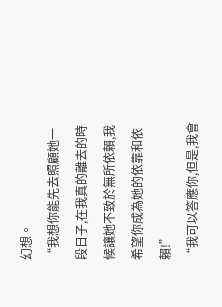幻想。
“我想你能先去照顧她一段日子,在我真的離去的時候讓她不致於無所依賴,我希望你成為她的依靠和依賴!”
“我可以答應你,但是,我會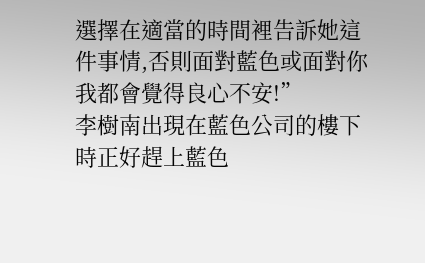選擇在適當的時間裡告訴她這件事情,否則面對藍色或面對你我都會覺得良心不安!”
李樹南出現在藍色公司的樓下時正好趕上藍色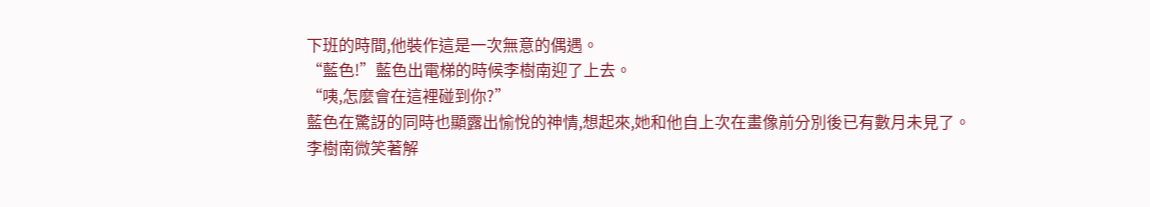下班的時間,他裝作這是一次無意的偶遇。
“藍色!”藍色出電梯的時候李樹南迎了上去。
“咦,怎麼會在這裡碰到你?”
藍色在驚訝的同時也顯露出愉悅的神情,想起來,她和他自上次在畫像前分別後已有數月未見了。
李樹南微笑著解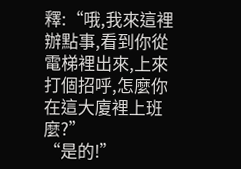釋:“哦,我來這裡辦點事,看到你從電梯裡出來,上來打個招呼,怎麼你在這大廈裡上班麼?”
“是的!”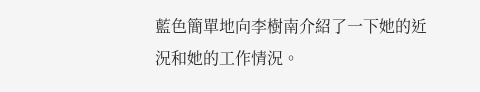藍色簡單地向李樹南介紹了一下她的近況和她的工作情況。